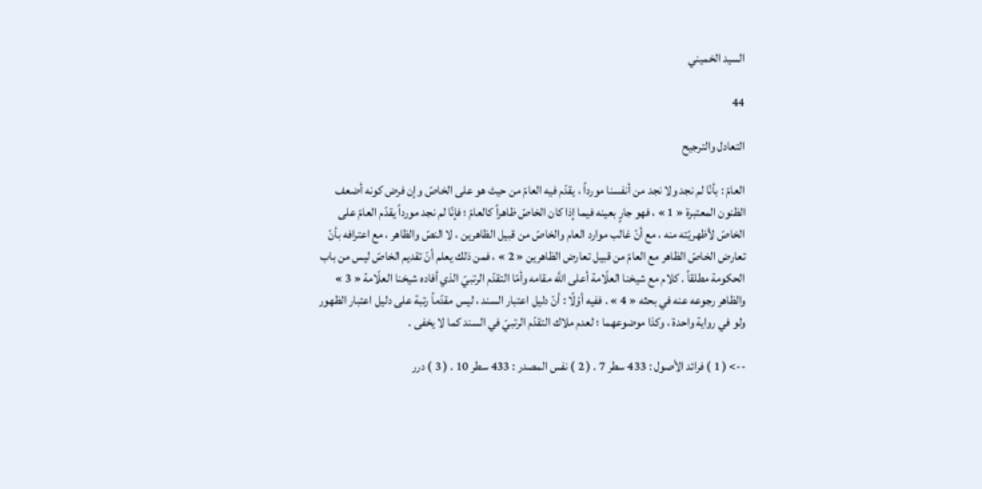السيد الخميني

44

التعادل والترجيح

العامّ : بأنّا لم نجد ولا نجد من أنفسنا مورداً ، يقدّم فيه العامّ من حيث هو على الخاصّ وإن فرض كونه أضعف الظنون المعتبرة « 1 » ، فهو جارٍ بعينه فيما إذا كان الخاصّ ظاهراً كالعامّ ؛ فإنّا لم نجد مورداً يقدّم العامّ على الخاصّ لأظهريّته منه ، مع أنّ غالب موارد العام والخاصّ من قبيل الظاهرين ، لا النصّ والظاهر ، مع اعترافه بأنّ تعارض الخاصّ الظاهر مع العامّ من قبيل تعارض الظاهرين « 2 » ، فمن ذلك يعلم أنّ تقديم الخاصّ ليس من باب الحكومة مطلقاً . كلام مع شيخنا العلّامة أعلى اللَّه مقامه وأمّا التقدّم الرتبيّ الذي أفاده شيخنا العلّامة « 3 » والظاهر رجوعه عنه في بحثه « 4 » . ففيه أوّلًا : أنّ دليل اعتبار السند ، ليس مقدّماً رتبة على دليل اعتبار الظهور ولو في رواية واحدة ، وكذا موضوعهما ؛ لعدم ملاك التقدّم الرتبيّ في السند كما لا يخفى .

--> ( 1 ) فرائد الأصول : 433 سطر 7 . ( 2 ) نفس المصدر : 433 سطر 10 . ( 3 ) درر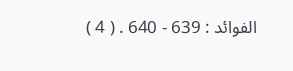الفوائد : 639 - 640 . ( 4 )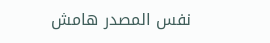نفس المصدر هامش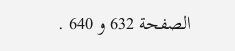الصفحة 632 و 640 .